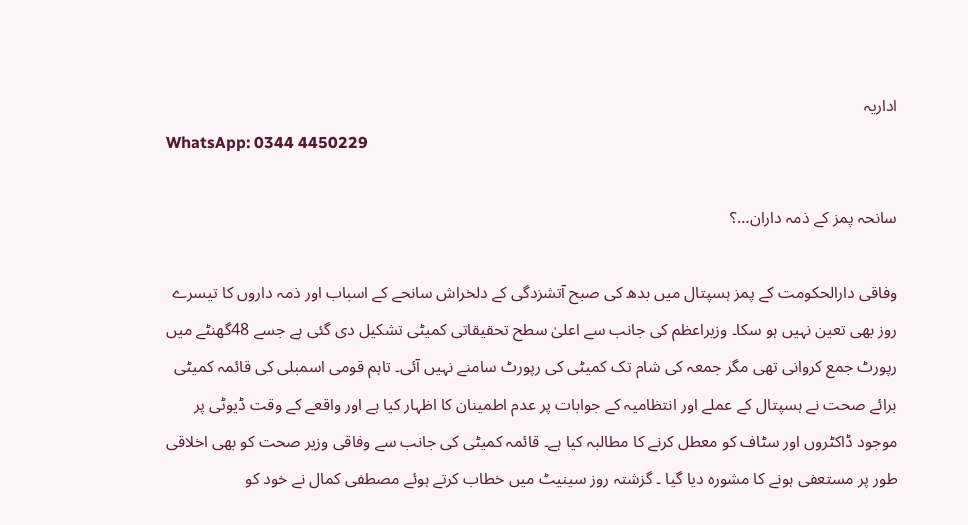اداریہ
WhatsApp: 0344 4450229

سانحہ پمز کے ذمہ داران…؟

وفاقی دارالحکومت کے پمز ہسپتال میں بدھ کی صبح آتشزدگی کے دلخراش سانحے کے اسباب اور ذمہ داروں کا تیسرے روز بھی تعین نہیں ہو سکا۔ وزیراعظم کی جانب سے اعلیٰ سطح تحقیقاتی کمیٹی تشکیل دی گئی ہے جسے 48گھنٹے میں رپورٹ جمع کروانی تھی مگر جمعہ کی شام تک کمیٹی کی رپورٹ سامنے نہیں آئی۔ تاہم قومی اسمبلی کی قائمہ کمیٹی برائے صحت نے ہسپتال کے عملے اور انتظامیہ کے جوابات پر عدم اطمینان کا اظہار کیا ہے اور واقعے کے وقت ڈیوٹی پر موجود ڈاکٹروں اور سٹاف کو معطل کرنے کا مطالبہ کیا ہے۔ قائمہ کمیٹی کی جانب سے وفاقی وزیر صحت کو بھی اخلاقی طور پر مستعفی ہونے کا مشورہ دیا گیا ۔ گزشتہ روز سینیٹ میں خطاب کرتے ہوئے مصطفی کمال نے خود کو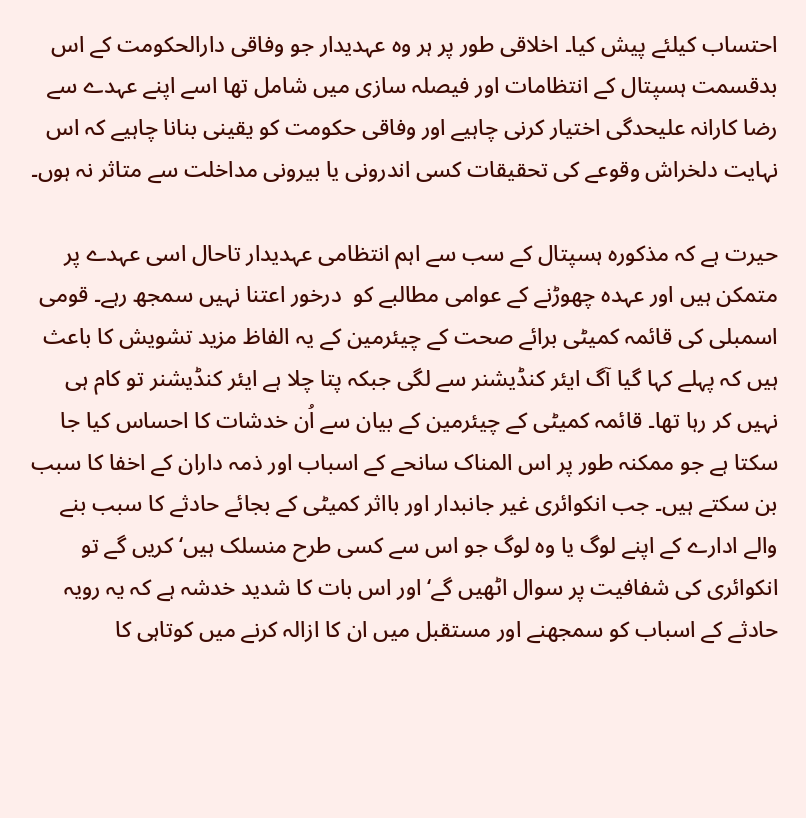احتساب کیلئے پیش کیا۔ اخلاقی طور پر ہر وہ عہدیدار جو وفاقی دارالحکومت کے اس بدقسمت ہسپتال کے انتظامات اور فیصلہ سازی میں شامل تھا اسے اپنے عہدے سے رضا کارانہ علیحدگی اختیار کرنی چاہیے اور وفاقی حکومت کو یقینی بنانا چاہیے کہ اس نہایت دلخراش وقوعے کی تحقیقات کسی اندرونی یا بیرونی مداخلت سے متاثر نہ ہوں۔

حیرت ہے کہ مذکورہ ہسپتال کے سب سے اہم انتظامی عہدیدار تاحال اسی عہدے پر متمکن ہیں اور عہدہ چھوڑنے کے عوامی مطالبے کو  درخور اعتنا نہیں سمجھ رہے۔ قومی اسمبلی کی قائمہ کمیٹی برائے صحت کے چیئرمین کے یہ الفاظ مزید تشویش کا باعث ہیں کہ پہلے کہا گیا آگ ایئر کنڈیشنر سے لگی جبکہ پتا چلا ہے ایئر کنڈیشنر تو کام ہی نہیں کر رہا تھا۔ قائمہ کمیٹی کے چیئرمین کے بیان سے اُن خدشات کا احساس کیا جا سکتا ہے جو ممکنہ طور پر اس المناک سانحے کے اسباب اور ذمہ داران کے اخفا کا سبب بن سکتے ہیں۔ جب انکوائری غیر جانبدار اور بااثر کمیٹی کے بجائے حادثے کا سبب بنے والے ادارے کے اپنے لوگ یا وہ لوگ جو اس سے کسی طرح منسلک ہیں‘ کریں گے تو انکوائری کی شفافیت پر سوال اٹھیں گے‘ اور اس بات کا شدید خدشہ ہے کہ یہ رویہ حادثے کے اسباب کو سمجھنے اور مستقبل میں ان کا ازالہ کرنے میں کوتاہی کا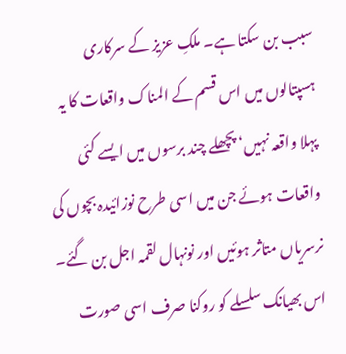سبب بن سکتا ہے۔ ملکِ عزیز کے سرکاری ہسپتالوں میں اس قسم کے المناک واقعات کا یہ پہلا واقعہ نہیں‘ پچھلے چند برسوں میں ایسے کئی واقعات ہوئے جن میں اسی طرح نوزائیدہ بچوں کی نرسریاں متاثر ہوئیں اور نونہال لقمہ اجل بن گئے۔ اس بھیانک سلسلے کو روکنا صرف اسی صورت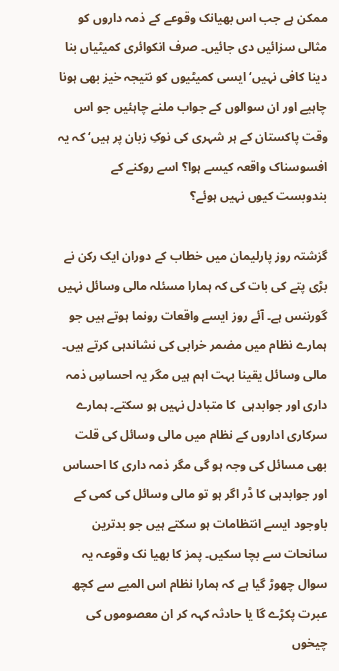ممکن ہے جب اس بھیانک وقوعے کے ذمہ داروں کو مثالی سزائیں دی جائیں۔ صرف انکوائری کمیٹیاں بنا دینا کافی نہیں‘ ایسی کمیٹیوں کو نتیجہ خیز بھی ہونا چاہیے اور ان سوالوں کے جواب ملنے چاہئیں جو اس وقت پاکستان کے ہر شہری کی نوکِ زبان پر ہیں‘ کہ یہ افسوسناک واقعہ کیسے ہوا؟ اسے روکنے کے بندوبست کیوں نہیں ہوئے؟

گزشتہ روز پارلیمان میں خطاب کے دوران ایک رکن نے بڑی پتے کی بات کی کہ ہمارا مسئلہ مالی وسائل نہیں گورننس ہے۔ آئے روز ایسے واقعات رونما ہوتے ہیں جو ہمارے نظام میں مضمر خرابی کی نشاندہی کرتے ہیں۔ مالی وسائل یقینا بہت اہم ہیں مگر یہ احساسِ ذمہ داری اور جوابدہی  کا متبادل نہیں ہو سکتے۔ ہمارے سرکاری اداروں کے نظام میں مالی وسائل کی قلت بھی مسائل کی وجہ ہو گی مگر ذمہ داری کا احساس اور جوابدہی کا ڈر اگر ہو تو مالی وسائل کی کمی کے باوجود ایسے انتظامات ہو سکتے ہیں جو بدترین سانحات سے بچا سکیں۔ پمز کا بھیا نک وقوعہ یہ سوال چھوڑ گیا ہے کہ ہمارا نظام اس المیے سے کچھ عبرت پکڑے گا یا حادثہ کہہ کر ان معصوموں کی چیخوں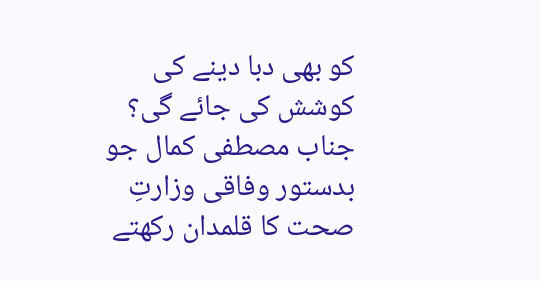کو بھی دبا دینے کی کوشش کی جائے گی؟ جناب مصطفی کمال جو بدستور وفاقی وزارتِ صحت کا قلمدان رکھتے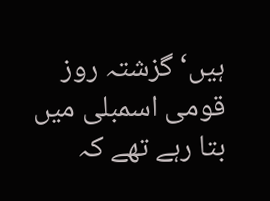ہیں‘ گزشتہ روز قومی اسمبلی میں بتا رہے تھے کہ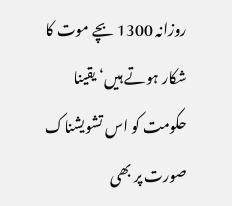روزانہ 1300 بچے موت کا شکار ہوتے ہیں‘ یقینا حکومت کو اس تشویشناک صورت پر بھی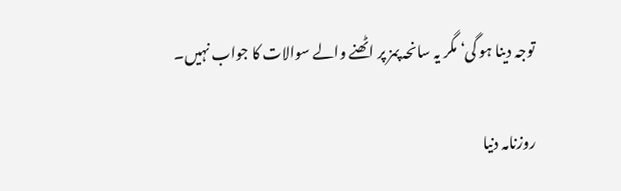توجہ دینا ہو گی‘ مگر یہ سانحہ پمز پر اٹھنے والے سوالات کا جواب نہیں۔

روزنامہ دنیا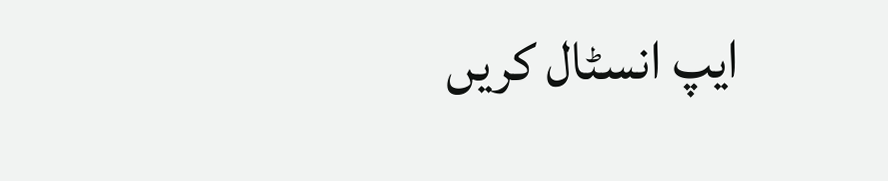ایپ انسٹال کریں